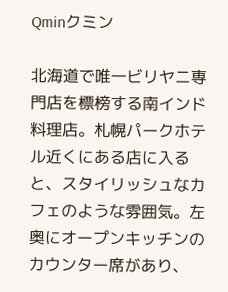Qminクミン

北海道で唯一ビリヤニ専門店を標榜する南インド料理店。札幌パークホテル近くにある店に入ると、スタイリッシュなカフェのような雰囲気。左奥にオープンキッチンのカウンター席があり、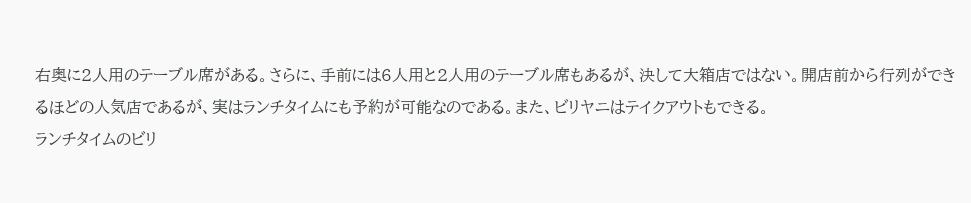右奥に2人用のテーブル席がある。さらに、手前には6人用と2人用のテーブル席もあるが、決して大箱店ではない。開店前から行列ができるほどの人気店であるが、実はランチタイムにも予約が可能なのである。また、ビリヤニはテイクアウトもできる。
ランチタイムのビリ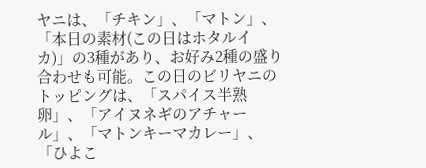ヤニは、「チキン」、「マトン」、「本日の素材(この日はホタルイカ)」の3種があり、お好み2種の盛り合わせも可能。この日のビリヤニのトッピングは、「スパイス半熟卵」、「アイヌネギのアチャール」、「マトンキーマカレー」、「ひよこ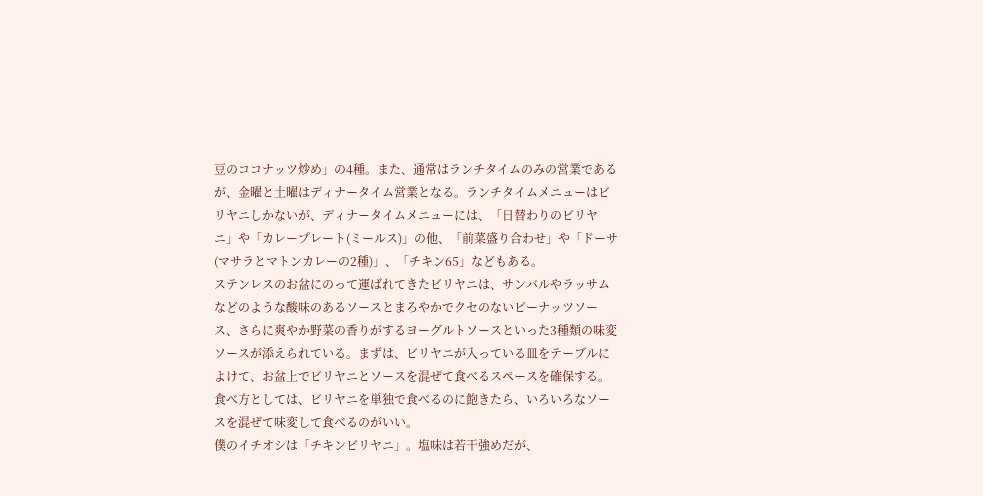豆のココナッツ炒め」の4種。また、通常はランチタイムのみの営業であるが、金曜と土曜はディナータイム営業となる。ランチタイムメニューはビリヤニしかないが、ディナータイムメニューには、「日替わりのビリヤニ」や「カレープレート(ミールス)」の他、「前菜盛り合わせ」や「ドーサ(マサラとマトンカレーの2種)」、「チキン65」などもある。
ステンレスのお盆にのって運ばれてきたビリヤニは、サンバルやラッサムなどのような酸味のあるソースとまろやかでクセのないピーナッツソース、さらに爽やか野菜の香りがするヨーグルトソースといった3種類の味変ソースが添えられている。まずは、ビリヤニが入っている皿をテーブルによけて、お盆上でビリヤニとソースを混ぜて食べるスペースを確保する。食べ方としては、ビリヤニを単独で食べるのに飽きたら、いろいろなソースを混ぜて味変して食べるのがいい。
僕のイチオシは「チキンビリヤニ」。塩味は若干強めだが、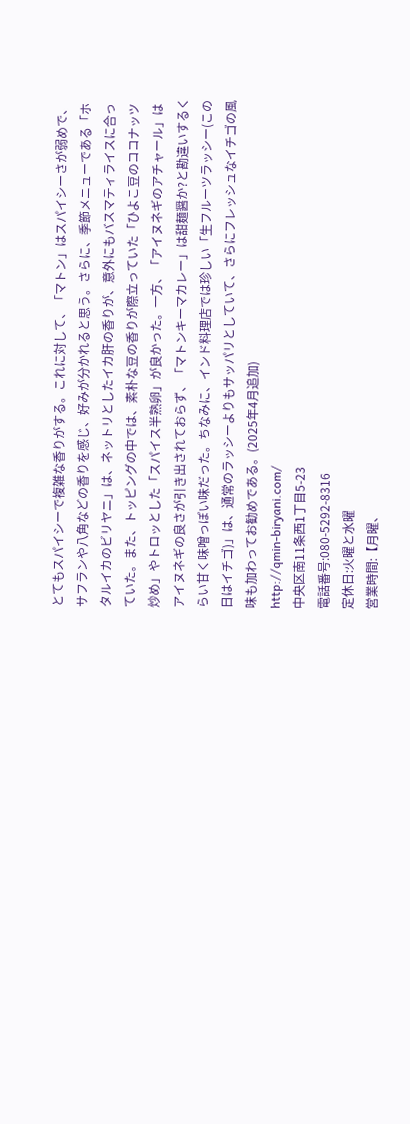とてもスパイシーで複雑な香りがする。これに対して、「マトン」はスパイシーさが弱めで、サフランや八角などの香りを感じ、好みが分かれると思う。さらに、季節メニューである「ホタルイカのビリヤニ」は、ネットリとしたイカ肝の香りが、意外にもバスマティライスに合っていた。また、トッピングの中では、素朴な豆の香りが際立っていた「ひよこ豆のココナッツ炒め」やトロッとした「スパイス半熟卵」が良かった。一方、「アイヌネギのアチャール」はアイヌネギの良さが引き出されておらず、「マトンキーマカレー」は甜麺醤か?と勘違いするくらい甘く味噌っぽい味だった。ちなみに、インド料理店では珍しい「生フルーツラッシー(この日はイチゴ)」は、通常のラッシーよりもサッパリとしていて、さらにフレッシュなイチゴの風味も加わってお勧めである。(2025年4月追加)
http://qmin-biryani.com/
中央区南11条西1丁目5-23
電話番号:080-5292-8316
定休日:火曜と水曜
営業時間:【月曜、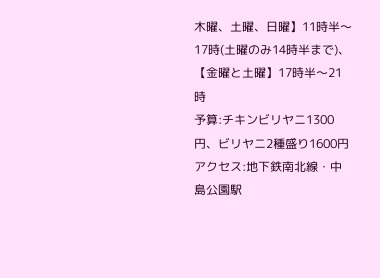木曜、土曜、日曜】11時半〜17時(土曜のみ14時半まで)、【金曜と土曜】17時半〜21時
予算:チキンビリヤニ1300円、ビリヤニ2種盛り1600円
アクセス:地下鉄南北線・中島公園駅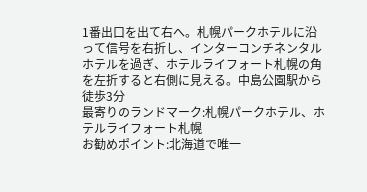1番出口を出て右へ。札幌パークホテルに沿って信号を右折し、インターコンチネンタルホテルを過ぎ、ホテルライフォート札幌の角を左折すると右側に見える。中島公園駅から徒歩3分
最寄りのランドマーク:札幌パークホテル、ホテルライフォート札幌
お勧めポイント:北海道で唯一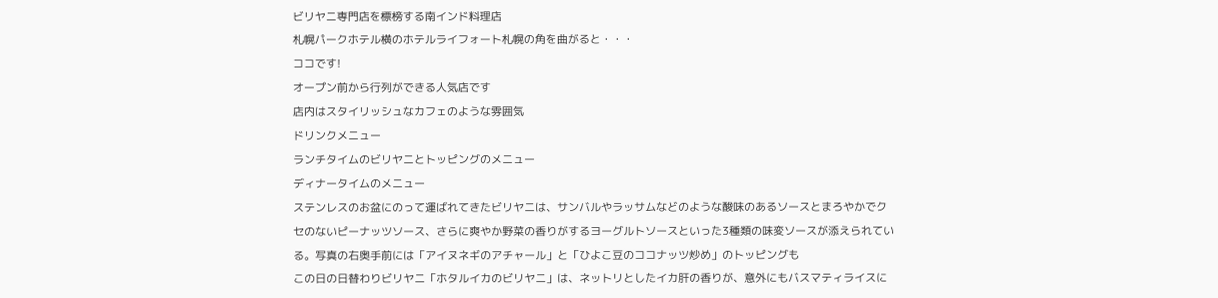ビリヤニ専門店を標榜する南インド料理店
札幌パークホテル横のホテルライフォート札幌の角を曲がると・・・
ココです!
オープン前から行列ができる人気店です
店内はスタイリッシュなカフェのような雰囲気
ドリンクメニュー
ランチタイムのビリヤニとトッピングのメニュー
ディナータイムのメニュー
ステンレスのお盆にのって運ばれてきたビリヤニは、サンバルやラッサムなどのような酸味のあるソースとまろやかでクセのないピーナッツソース、さらに爽やか野菜の香りがするヨーグルトソースといった3種類の味変ソースが添えられている。写真の右奥手前には「アイヌネギのアチャール」と「ひよこ豆のココナッツ炒め」のトッピングも
この日の日替わりビリヤニ「ホタルイカのビリヤニ」は、ネットリとしたイカ肝の香りが、意外にもバスマティライスに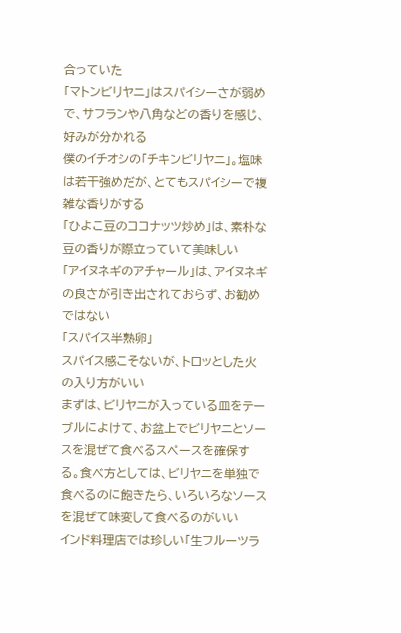合っていた
「マトンビリヤニ」はスパイシーさが弱めで、サフランや八角などの香りを感じ、好みが分かれる
僕のイチオシの「チキンビリヤニ」。塩味は若干強めだが、とてもスパイシーで複雑な香りがする
「ひよこ豆のココナッツ炒め」は、素朴な豆の香りが際立っていて美味しい
「アイヌネギのアチャール」は、アイヌネギの良さが引き出されておらず、お勧めではない
「スパイス半熟卵」
スパイス感こそないが、トロッとした火の入り方がいい
まずは、ビリヤニが入っている皿をテーブルによけて、お盆上でビリヤニとソースを混ぜて食べるスペースを確保する。食べ方としては、ビリヤニを単独で食べるのに飽きたら、いろいろなソースを混ぜて味変して食べるのがいい
インド料理店では珍しい「生フルーツラ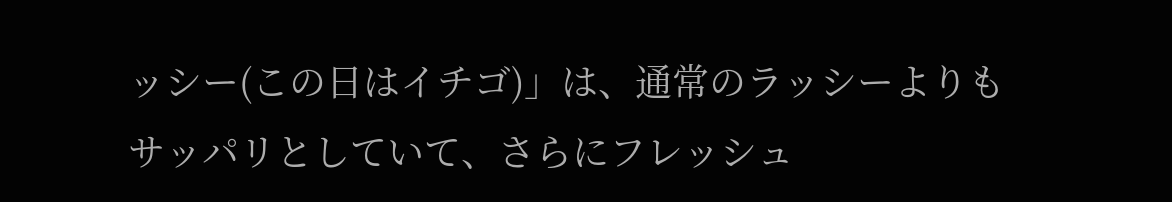ッシー(この日はイチゴ)」は、通常のラッシーよりもサッパリとしていて、さらにフレッシュ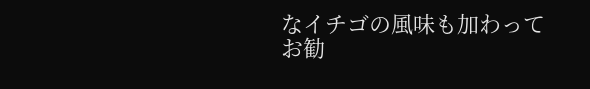なイチゴの風味も加わってお勧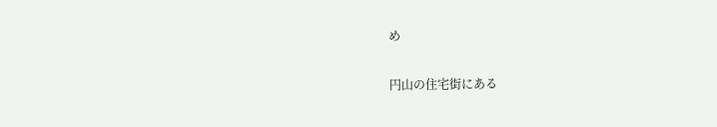め

円山の住宅街にある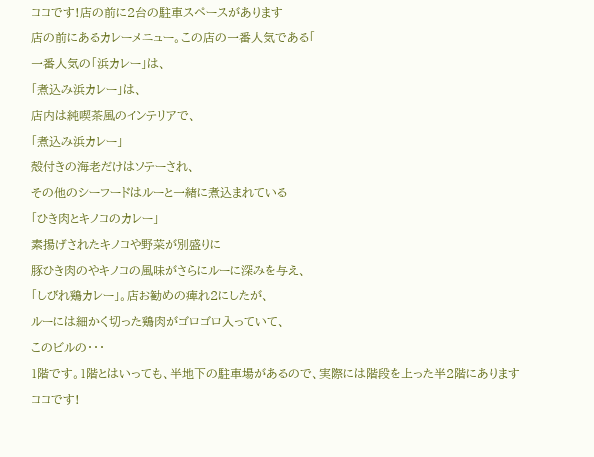ココです!店の前に2台の駐車スペースがあります
店の前にあるカレーメニュー。この店の一番人気である「
一番人気の「浜カレー」は、
「煮込み浜カレー」は、
店内は純喫茶風のインテリアで、
「煮込み浜カレー」
殻付きの海老だけはソテーされ、
その他のシーフードはルーと一緒に煮込まれている
「ひき肉とキノコのカレー」
素揚げされたキノコや野菜が別盛りに
豚ひき肉のやキノコの風味がさらにルーに深みを与え、
「しびれ鶏カレー」。店お勧めの痺れ2にしたが、
ルーには細かく切った鶏肉がゴロゴロ入っていて、
このビルの・・・
1階です。1階とはいっても、半地下の駐車場があるので、実際には階段を上った半2階にあります
ココです!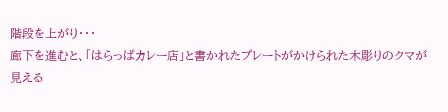階段を上がり・・・
廊下を進むと、「はらっぱカレー店」と書かれたプレートがかけられた木彫りのクマが見える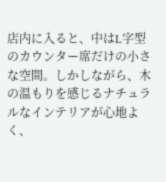店内に入ると、中はL字型のカウンター席だけの小さな空間。しかしながら、木の温もりを感じるナチュラルなインテリアが心地よく、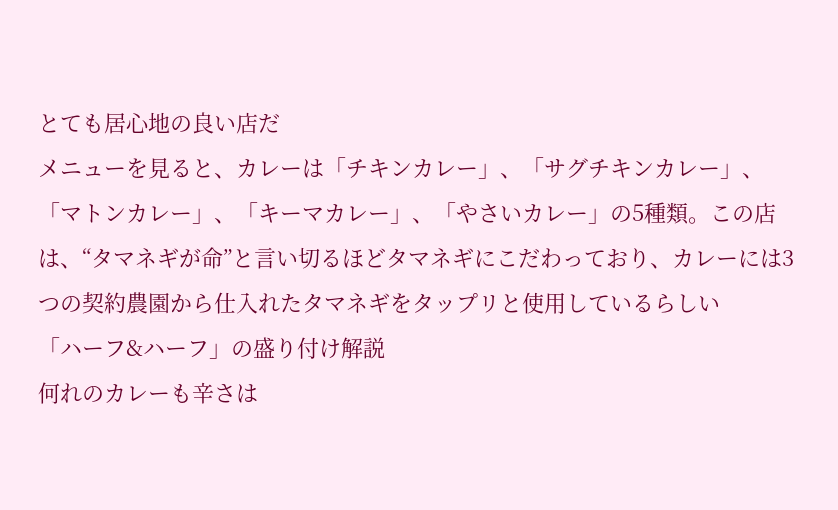とても居心地の良い店だ
メニューを見ると、カレーは「チキンカレー」、「サグチキンカレー」、「マトンカレー」、「キーマカレー」、「やさいカレー」の5種類。この店は、“タマネギが命”と言い切るほどタマネギにこだわっており、カレーには3つの契約農園から仕入れたタマネギをタップリと使用しているらしい
「ハーフ&ハーフ」の盛り付け解説
何れのカレーも辛さは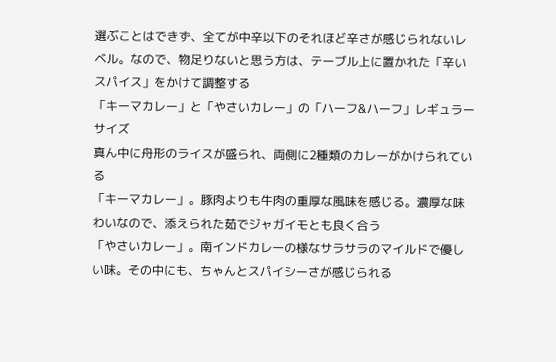選ぶことはできず、全てが中辛以下のそれほど辛さが感じられないレベル。なので、物足りないと思う方は、テーブル上に置かれた「辛いスパイス」をかけて調整する
「キーマカレー」と「やさいカレー」の「ハーフ&ハーフ」レギュラーサイズ
真ん中に舟形のライスが盛られ、両側に2種類のカレーがかけられている
「キーマカレー」。豚肉よりも牛肉の重厚な風味を感じる。濃厚な味わいなので、添えられた茹でジャガイモとも良く合う
「やさいカレー」。南インドカレーの様なサラサラのマイルドで優しい味。その中にも、ちゃんとスパイシーさが感じられる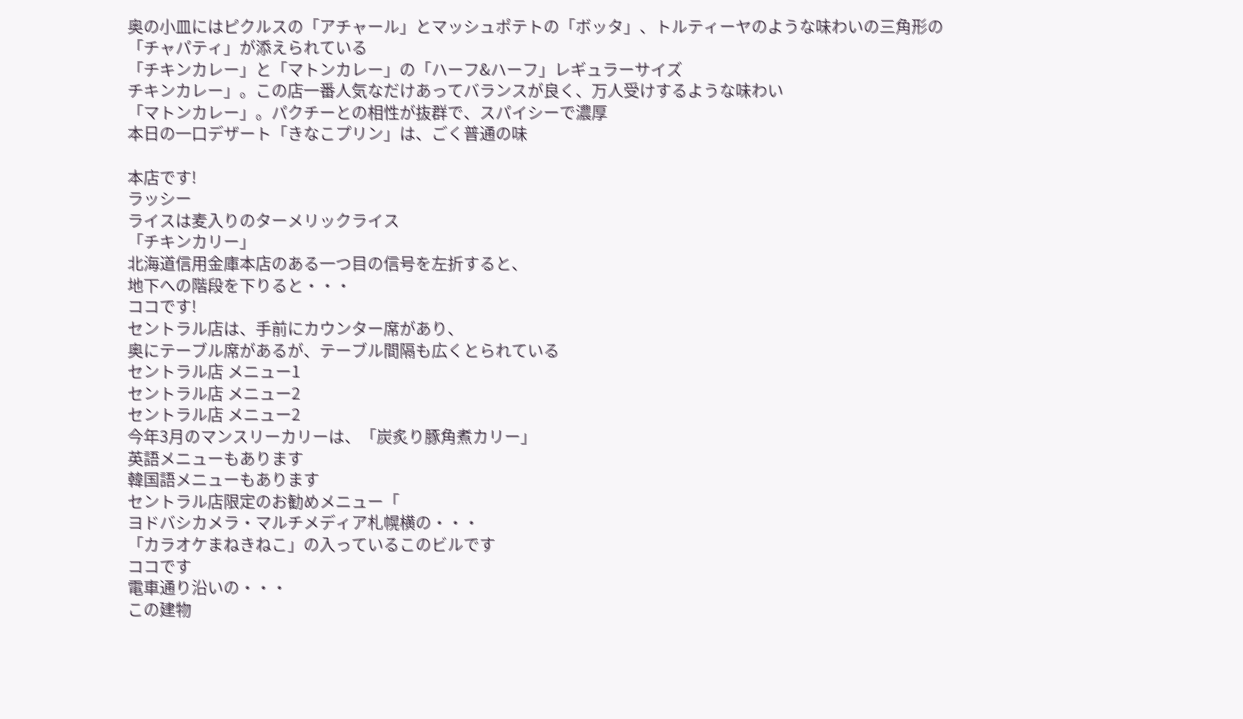奥の小皿にはピクルスの「アチャール」とマッシュポテトの「ボッタ」、トルティーヤのような味わいの三角形の「チャパティ」が添えられている
「チキンカレー」と「マトンカレー」の「ハーフ&ハーフ」レギュラーサイズ
チキンカレー」。この店一番人気なだけあってバランスが良く、万人受けするような味わい
「マトンカレー」。パクチーとの相性が抜群で、スパイシーで濃厚
本日の一口デザート「きなこプリン」は、ごく普通の味

本店です!
ラッシー
ライスは麦入りのターメリックライス
「チキンカリー」
北海道信用金庫本店のある一つ目の信号を左折すると、
地下への階段を下りると・・・
ココです!
セントラル店は、手前にカウンター席があり、
奥にテーブル席があるが、テーブル間隔も広くとられている
セントラル店 メニュー1
セントラル店 メニュー2
セントラル店 メニュー2
今年3月のマンスリーカリーは、「炭炙り豚角煮カリー」
英語メニューもあります
韓国語メニューもあります
セントラル店限定のお勧めメニュー「
ヨドバシカメラ・マルチメディア札幌横の・・・
「カラオケまねきねこ」の入っているこのビルです
ココです
電車通り沿いの・・・
この建物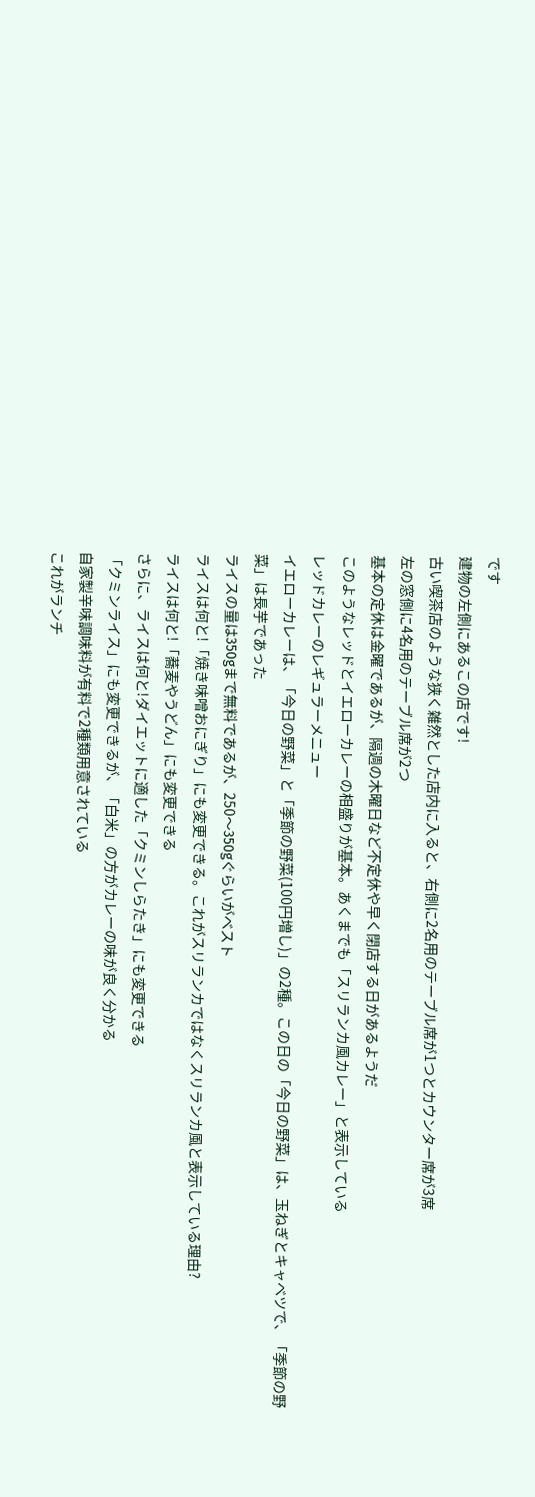です
建物の左側にあるこの店です!
古い喫茶店のような狭く雑然とした店内に入ると、右側に2名用のテーブル席が1つとカウンター席が3席
左の窓側に4名用のテーブル席が2つ
基本の定休は金曜であるが、隔週の木曜日など不定休や早く閉店する日があるようだ
このようなレッドとイエローカレーの相盛りが基本。あくまでも「スリランカ風カレー」と表示している
レッドカレーのレギュラーメニュー
イエローカレーは、「今日の野菜」と「季節の野菜(100円増し)」の2種。この日の「今日の野菜」は、玉ねぎとキャベツで、「季節の野菜」は長芋であった
ライスの量は350gまで無料であるが、250〜350gぐらいがベスト
ライスは何と!「焼き味噌おにぎり」にも変更できる。これがスリランカではなくスリランカ風と表示している理由?
ライスは何と!「蕎麦やうどん」にも変更できる
さらに、ライスは何と!ダイエットに適した「クミンしらたき」にも変更できる
「クミンライス」にも変更できるが、「白米」の方がカレーの味が良く分かる
自家製辛味調味料が有料で2種類用意されている
これがランチ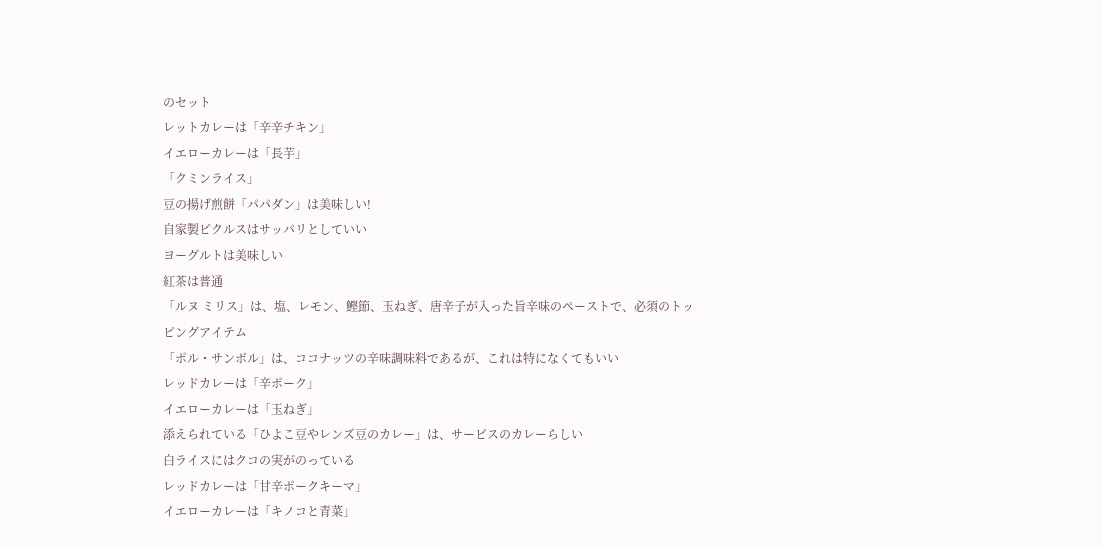のセット
レットカレーは「辛辛チキン」
イエローカレーは「長芋」
「クミンライス」
豆の揚げ煎餅「パパダン」は美味しい!
自家製ピクルスはサッパリとしていい
ヨーグルトは美味しい
紅茶は普通
「ルヌ ミリス」は、塩、レモン、鰹節、玉ねぎ、唐辛子が入った旨辛味のペーストで、必須のトッピングアイテム
「ポル・サンボル」は、ココナッツの辛味調味料であるが、これは特になくてもいい
レッドカレーは「辛ポーク」
イエローカレーは「玉ねぎ」
添えられている「ひよこ豆やレンズ豆のカレー」は、サービスのカレーらしい
白ライスにはクコの実がのっている
レッドカレーは「甘辛ポークキーマ」
イエローカレーは「キノコと青菜」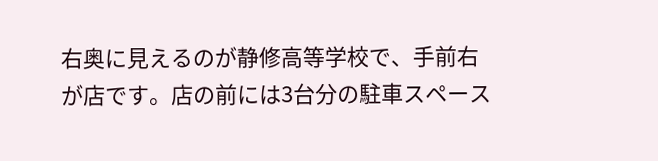右奥に見えるのが静修高等学校で、手前右が店です。店の前には3台分の駐車スペース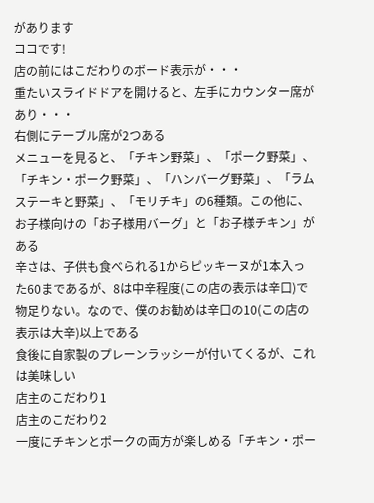があります
ココです!
店の前にはこだわりのボード表示が・・・
重たいスライドドアを開けると、左手にカウンター席があり・・・
右側にテーブル席が2つある
メニューを見ると、「チキン野菜」、「ポーク野菜」、「チキン・ポーク野菜」、「ハンバーグ野菜」、「ラムステーキと野菜」、「モリチキ」の6種類。この他に、お子様向けの「お子様用バーグ」と「お子様チキン」がある
辛さは、子供も食べられる1からピッキーヌが1本入った60まであるが、8は中辛程度(この店の表示は辛口)で物足りない。なので、僕のお勧めは辛口の10(この店の表示は大辛)以上である
食後に自家製のプレーンラッシーが付いてくるが、これは美味しい
店主のこだわり1
店主のこだわり2
一度にチキンとポークの両方が楽しめる「チキン・ポー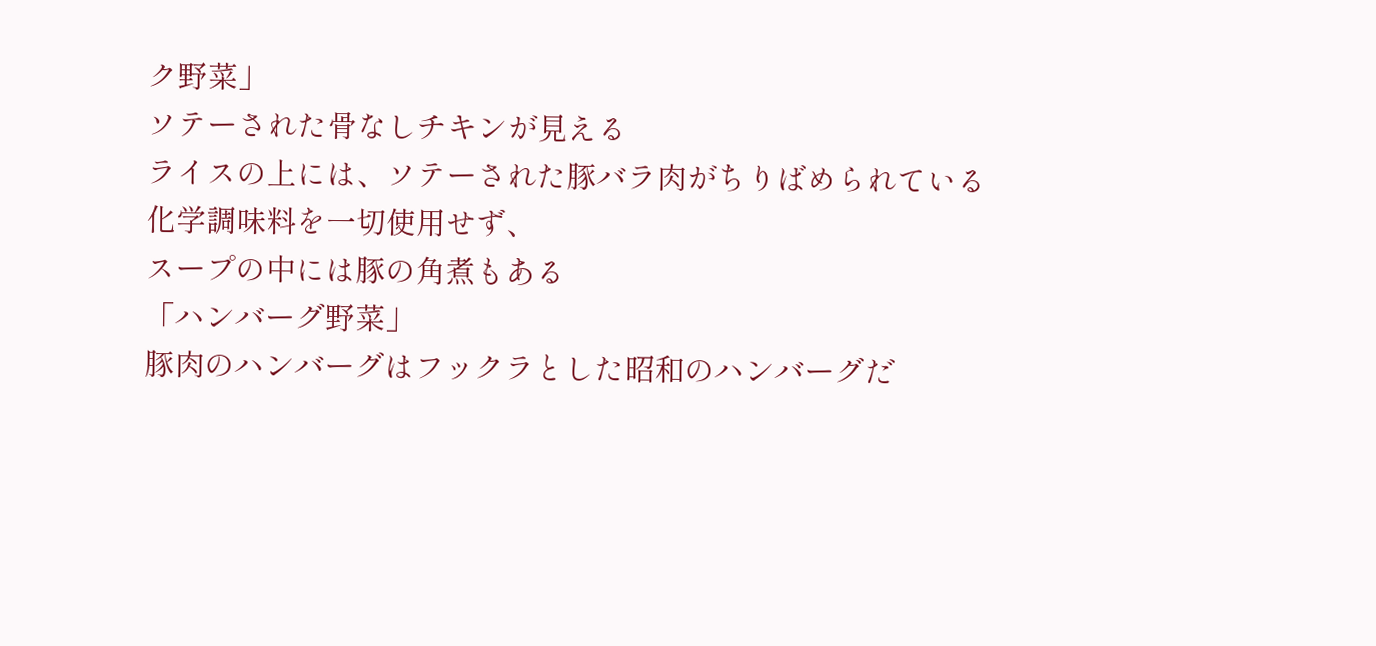ク野菜」
ソテーされた骨なしチキンが見える
ライスの上には、ソテーされた豚バラ肉がちりばめられている
化学調味料を一切使用せず、
スープの中には豚の角煮もある
「ハンバーグ野菜」
豚肉のハンバーグはフックラとした昭和のハンバーグだ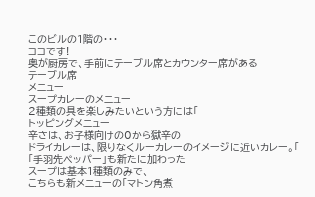このビルの1階の・・・
ココです!
奥が厨房で、手前にテーブル席とカウンター席がある
テーブル席
メニュー
スープカレーのメニュー
2種類の具を楽しみたいという方には「
トッピングメニュー
辛さは、お子様向けの0から獄辛の
ドライカレーは、限りなくルーカレーのイメージに近いカレー。「
「手羽先ペッパー」も新たに加わった
スープは基本1種類のみで、
こちらも新メニューの「マトン角煮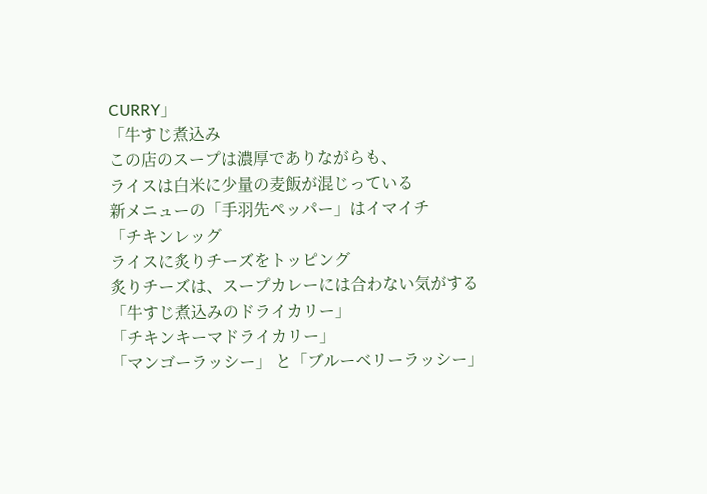CURRY」
「牛すじ煮込み
この店のスープは濃厚でありながらも、
ライスは白米に少量の麦飯が混じっている
新メニューの「手羽先ペッパー」はイマイチ
「チキンレッグ
ライスに炙りチーズをトッピング
炙りチーズは、スープカレーには合わない気がする
「牛すじ煮込みのドライカリー」
「チキンキーマドライカリー」
「マンゴーラッシー」 と「ブルーベリーラッシー」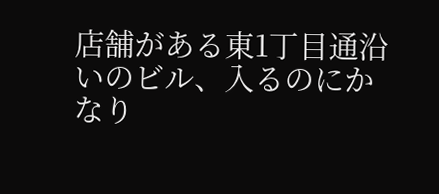店舗がある東1丁目通沿いのビル、入るのにかなり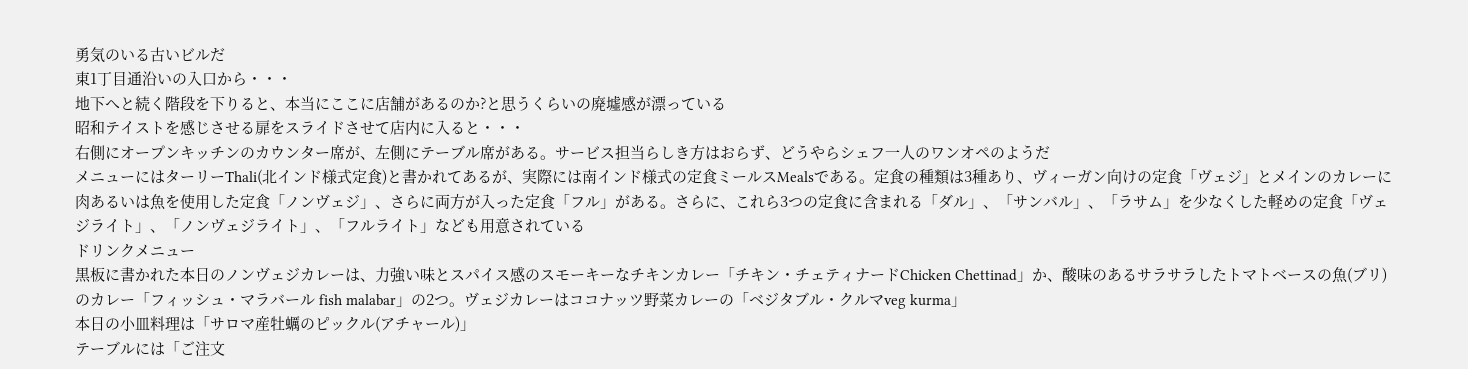勇気のいる古いビルだ
東1丁目通沿いの入口から・・・
地下へと続く階段を下りると、本当にここに店舗があるのか?と思うくらいの廃墟感が漂っている
昭和テイストを感じさせる扉をスライドさせて店内に入ると・・・
右側にオープンキッチンのカウンター席が、左側にテーブル席がある。サービス担当らしき方はおらず、どうやらシェフ一人のワンオペのようだ
メニューにはターリーThali(北インド様式定食)と書かれてあるが、実際には南インド様式の定食ミールスMealsである。定食の種類は3種あり、ヴィーガン向けの定食「ヴェジ」とメインのカレーに肉あるいは魚を使用した定食「ノンヴェジ」、さらに両方が入った定食「フル」がある。さらに、これら3つの定食に含まれる「ダル」、「サンバル」、「ラサム」を少なくした軽めの定食「ヴェジライト」、「ノンヴェジライト」、「フルライト」なども用意されている
ドリンクメニュー
黒板に書かれた本日のノンヴェジカレーは、力強い味とスパイス感のスモーキーなチキンカレー「チキン・チェティナードChicken Chettinad」か、酸味のあるサラサラしたトマトベースの魚(ブリ)のカレー「フィッシュ・マラバール fish malabar」の2つ。ヴェジカレーはココナッツ野菜カレーの「ベジタブル・クルマveg kurma」
本日の小皿料理は「サロマ産牡蠣のピックル(アチャール)」
テーブルには「ご注文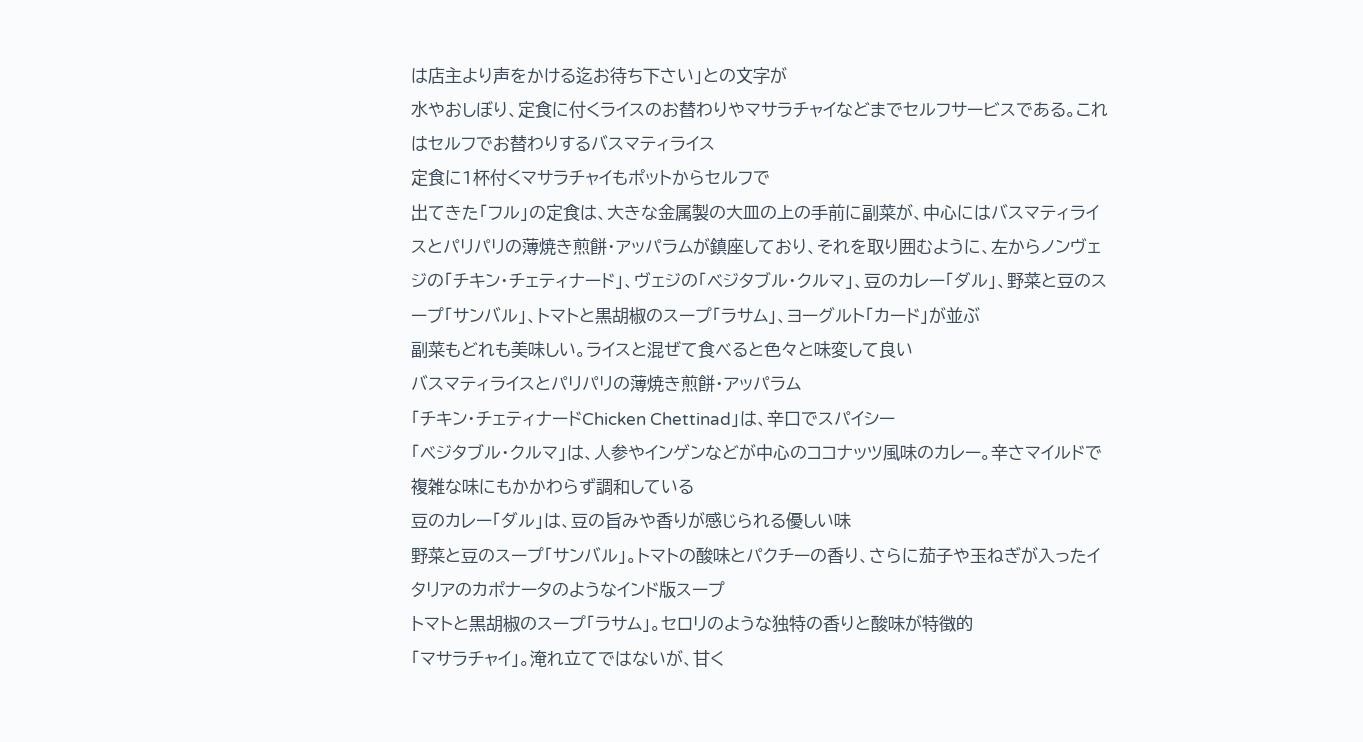は店主より声をかける迄お待ち下さい」との文字が
水やおしぼり、定食に付くライスのお替わりやマサラチャイなどまでセルフサービスである。これはセルフでお替わりするバスマティライス
定食に1杯付くマサラチャイもポットからセルフで
出てきた「フル」の定食は、大きな金属製の大皿の上の手前に副菜が、中心にはバスマティライスとパリパリの薄焼き煎餅・アッパラムが鎮座しており、それを取り囲むように、左からノンヴェジの「チキン・チェティナード」、ヴェジの「ベジタブル・クルマ」、豆のカレー「ダル」、野菜と豆のスープ「サンバル」、トマトと黒胡椒のスープ「ラサム」、ヨーグルト「カード」が並ぶ
副菜もどれも美味しい。ライスと混ぜて食べると色々と味変して良い
バスマティライスとパリパリの薄焼き煎餅・アッパラム
「チキン・チェティナードChicken Chettinad」は、辛口でスパイシー
「ベジタブル・クルマ」は、人参やインゲンなどが中心のココナッツ風味のカレー。辛さマイルドで複雑な味にもかかわらず調和している
豆のカレー「ダル」は、豆の旨みや香りが感じられる優しい味
野菜と豆のスープ「サンバル」。トマトの酸味とパクチーの香り、さらに茄子や玉ねぎが入ったイタリアのカポナータのようなインド版スープ
トマトと黒胡椒のスープ「ラサム」。セロリのような独特の香りと酸味が特徴的
「マサラチャイ」。淹れ立てではないが、甘く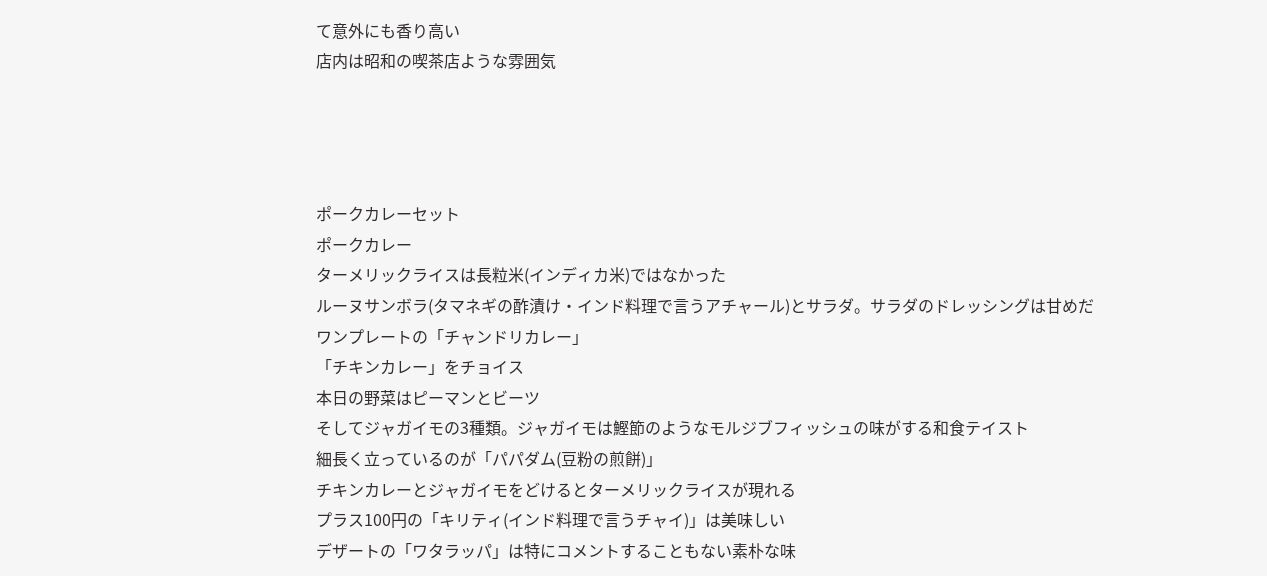て意外にも香り高い
店内は昭和の喫茶店ような雰囲気




ポークカレーセット
ポークカレー
ターメリックライスは長粒米(インディカ米)ではなかった
ルーヌサンボラ(タマネギの酢漬け・インド料理で言うアチャール)とサラダ。サラダのドレッシングは甘めだ
ワンプレートの「チャンドリカレー」
「チキンカレー」をチョイス
本日の野菜はピーマンとビーツ
そしてジャガイモの3種類。ジャガイモは鰹節のようなモルジブフィッシュの味がする和食テイスト
細長く立っているのが「パパダム(豆粉の煎餅)」
チキンカレーとジャガイモをどけるとターメリックライスが現れる
プラス100円の「キリティ(インド料理で言うチャイ)」は美味しい
デザートの「ワタラッパ」は特にコメントすることもない素朴な味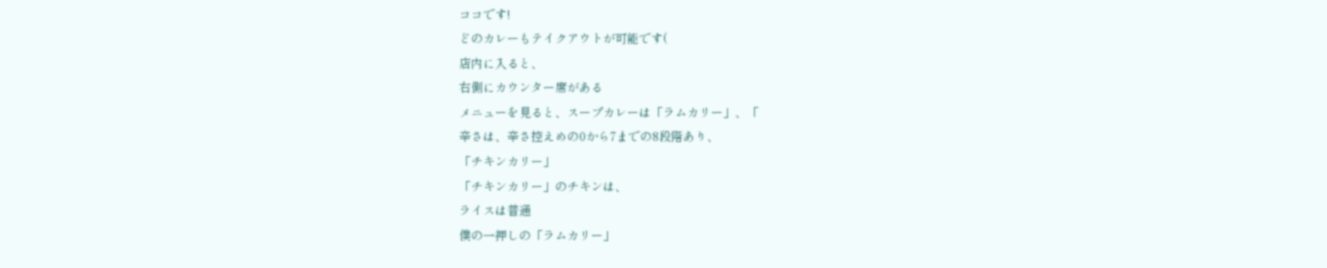ココです!
どのカレーもテイクアウトが可能です(
店内に入ると、
右側にカウンター席がある
メニューを見ると、スープカレーは「ラムカリー」、「
辛さは、辛さ控えめの0から7までの8段階あり、
「チキンカリー」
「チキンカリー」のチキンは、
ライスは普通
僕の一押しの「ラムカリー」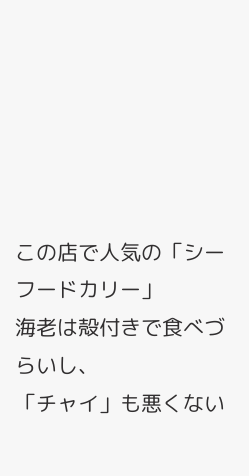この店で人気の「シーフードカリー」
海老は殻付きで食べづらいし、
「チャイ」も悪くない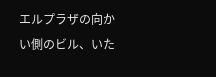エルプラザの向かい側のビル、いた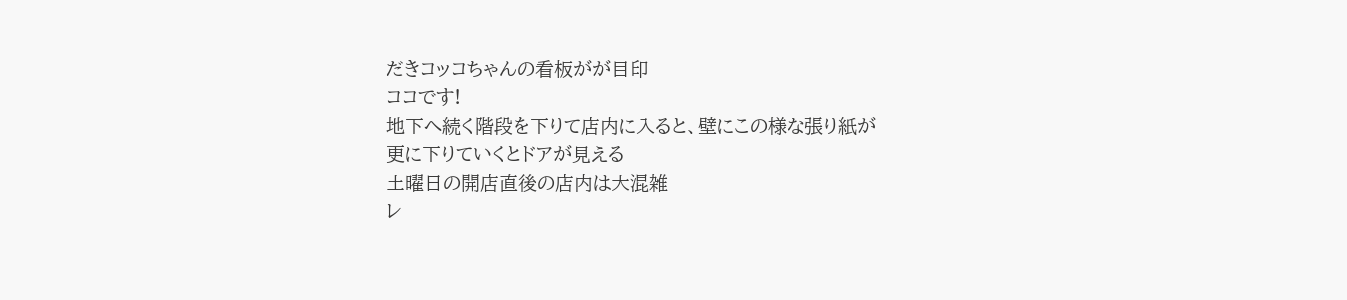だきコッコちゃんの看板がが目印
ココです!
地下へ続く階段を下りて店内に入ると、壁にこの様な張り紙が
更に下りていくとドアが見える
土曜日の開店直後の店内は大混雑
レ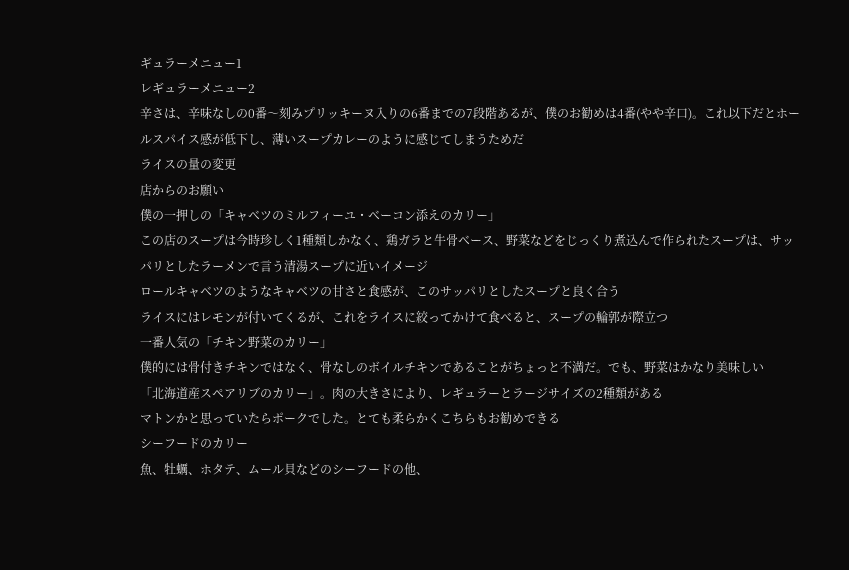ギュラーメニュー1
レギュラーメニュー2
辛さは、辛味なしの0番〜刻みプリッキーヌ入りの6番までの7段階あるが、僕のお勧めは4番(やや辛口)。これ以下だとホールスパイス感が低下し、薄いスープカレーのように感じてしまうためだ
ライスの量の変更
店からのお願い
僕の一押しの「キャベツのミルフィーユ・ベーコン添えのカリー」
この店のスープは今時珍しく1種類しかなく、鶏ガラと牛骨ベース、野菜などをじっくり煮込んで作られたスープは、サッパリとしたラーメンで言う清湯スープに近いイメージ
ロールキャベツのようなキャベツの甘さと食感が、このサッパリとしたスープと良く合う
ライスにはレモンが付いてくるが、これをライスに絞ってかけて食べると、スープの輪郭が際立つ
一番人気の「チキン野菜のカリー」
僕的には骨付きチキンではなく、骨なしのボイルチキンであることがちょっと不満だ。でも、野菜はかなり美味しい
「北海道産スペアリブのカリー」。肉の大きさにより、レギュラーとラージサイズの2種類がある
マトンかと思っていたらポークでした。とても柔らかくこちらもお勧めできる
シーフードのカリー
魚、牡蠣、ホタテ、ムール貝などのシーフードの他、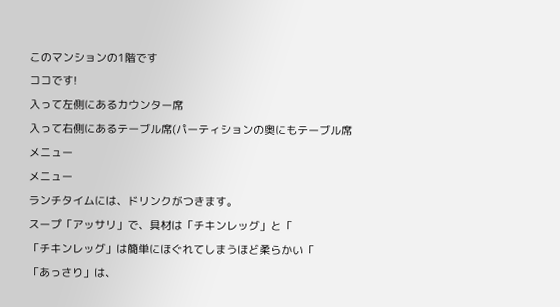このマンションの1階です
ココです!
入って左側にあるカウンター席
入って右側にあるテーブル席(パーティションの奥にもテーブル席
メニュー
メニュー
ランチタイムには、ドリンクがつきます。
スープ「アッサリ」で、具材は「チキンレッグ」と「
「チキンレッグ」は簡単にほぐれてしまうほど柔らかい「
「あっさり」は、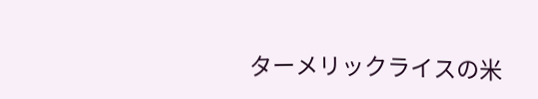ターメリックライスの米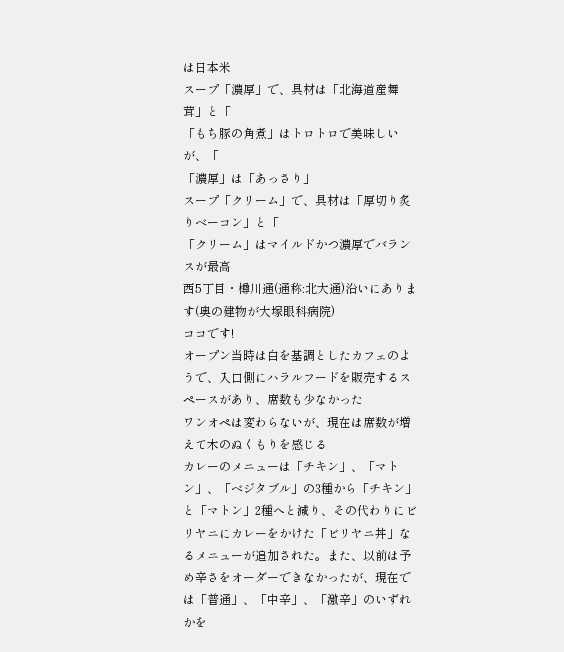は日本米
スープ「濃厚」で、具材は「北海道産舞茸」と「
「もち豚の角煮」はトロトロで美味しいが、「
「濃厚」は「あっさり」
スープ「クリーム」で、具材は「厚切り炙りベーコン」と「
「クリーム」はマイルドかつ濃厚でバランスが最高
西5丁目・樽川通(通称:北大通)沿いにあります(奥の建物が大塚眼科病院)
ココです!
オープン当時は白を基調としたカフェのようで、入口側にハラルフードを販売するスペースがあり、席数も少なかった
ワンオペは変わらないが、現在は席数が増えて木のぬくもりを感じる
カレーのメニューは「チキン」、「マトン」、「ベジタブル」の3種から「チキン」と「マトン」2種へと減り、その代わりにビリヤニにカレーをかけた「ビリヤニ丼」なるメニューが追加された。また、以前は予め辛さをオーダーできなかったが、現在では「普通」、「中辛」、「激辛」のいずれかを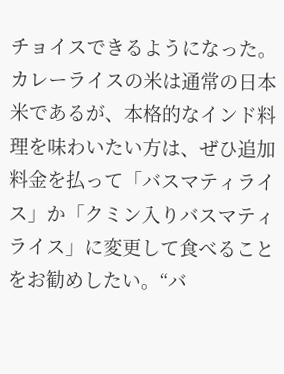チョイスできるようになった。カレーライスの米は通常の日本米であるが、本格的なインド料理を味わいたい方は、ぜひ追加料金を払って「バスマティライス」か「クミン入りバスマティライス」に変更して食べることをお勧めしたい。“バ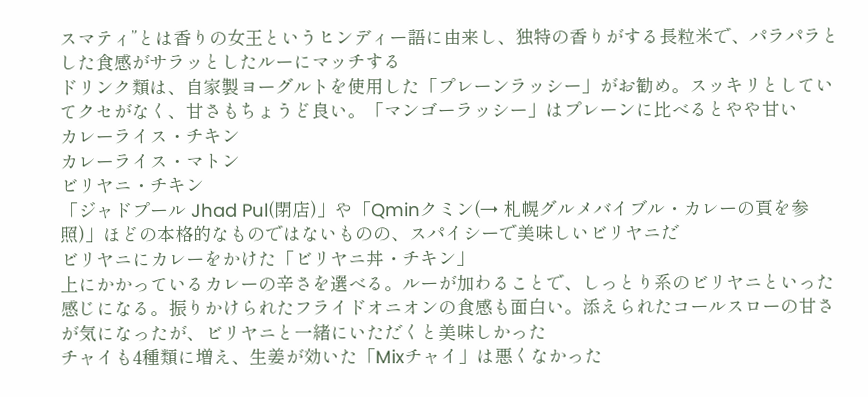スマティ”とは香りの女王というヒンディー語に由来し、独特の香りがする長粒米で、パラパラとした食感がサラッとしたルーにマッチする
ドリンク類は、自家製ヨーグルトを使用した「プレーンラッシー」がお勧め。スッキリとしていてクセがなく、甘さもちょうど良い。「マンゴーラッシー」はプレーンに比べるとやや甘い
カレーライス・チキン
カレーライス・マトン
ビリヤニ・チキン
「ジャドプール Jhad Pul(閉店)」や「Qminクミン(→ 札幌グルメバイブル・カレーの頁を参照)」ほどの本格的なものではないものの、スパイシーで美味しいビリヤニだ
ビリヤニにカレーをかけた「ビリヤニ丼・チキン」
上にかかっているカレーの辛さを選べる。ルーが加わることで、しっとり系のビリヤニといった感じになる。振りかけられたフライドオニオンの食感も面白い。添えられたコールスローの甘さが気になったが、ビリヤニと一緒にいただくと美味しかった
チャイも4種類に増え、生姜が効いた「Mixチャイ」は悪くなかった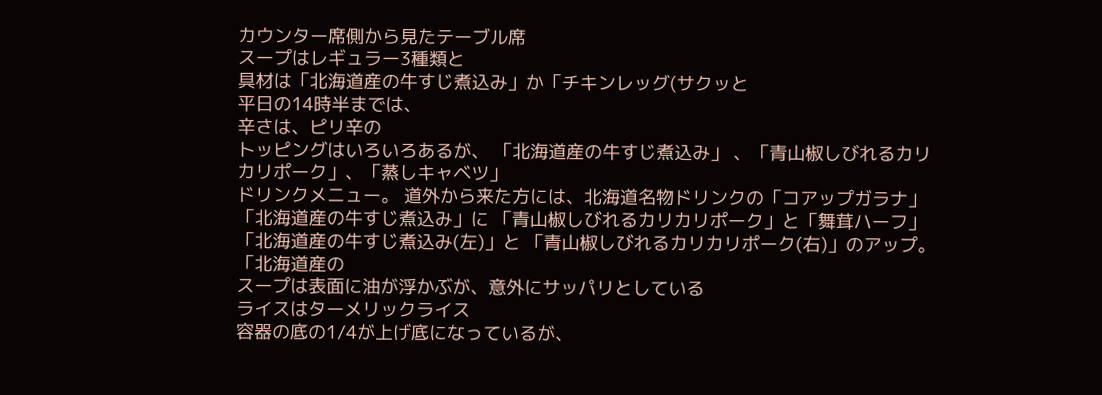カウンター席側から見たテーブル席
スープはレギュラー3種類と
具材は「北海道産の牛すじ煮込み」か「チキンレッグ(サクッと
平日の14時半までは、
辛さは、ピリ辛の
トッピングはいろいろあるが、 「北海道産の牛すじ煮込み」 、「青山椒しびれるカリカリポーク」、「蒸しキャベツ」
ドリンクメニュー。 道外から来た方には、北海道名物ドリンクの「コアップガラナ」
「北海道産の牛すじ煮込み」に 「青山椒しびれるカリカリポーク」と「舞茸ハーフ」
「北海道産の牛すじ煮込み(左)」と 「青山椒しびれるカリカリポーク(右)」のアップ。「北海道産の
スープは表面に油が浮かぶが、意外にサッパリとしている
ライスはターメリックライス
容器の底の1/4が上げ底になっているが、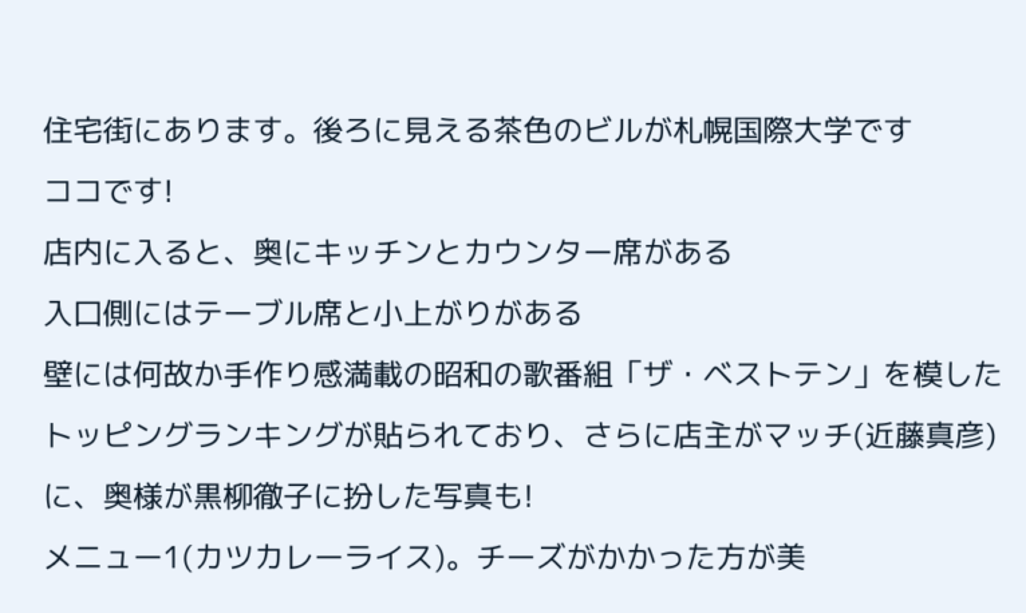住宅街にあります。後ろに見える茶色のビルが札幌国際大学です
ココです!
店内に入ると、奥にキッチンとカウンター席がある
入口側にはテーブル席と小上がりがある
壁には何故か手作り感満載の昭和の歌番組「ザ・ベストテン」を模したトッピングランキングが貼られており、さらに店主がマッチ(近藤真彦)に、奥様が黒柳徹子に扮した写真も!
メニュー1(カツカレーライス)。チーズがかかった方が美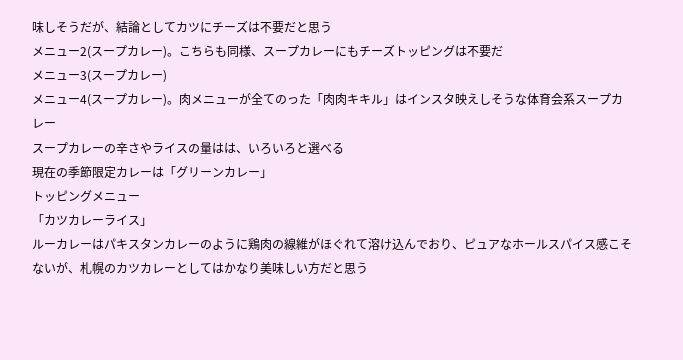味しそうだが、結論としてカツにチーズは不要だと思う
メニュー2(スープカレー)。こちらも同様、スープカレーにもチーズトッピングは不要だ
メニュー3(スープカレー)
メニュー4(スープカレー)。肉メニューが全てのった「肉肉キキル」はインスタ映えしそうな体育会系スープカレー
スープカレーの辛さやライスの量はは、いろいろと選べる
現在の季節限定カレーは「グリーンカレー」
トッピングメニュー
「カツカレーライス」
ルーカレーはパキスタンカレーのように鶏肉の線維がほぐれて溶け込んでおり、ピュアなホールスパイス感こそないが、札幌のカツカレーとしてはかなり美味しい方だと思う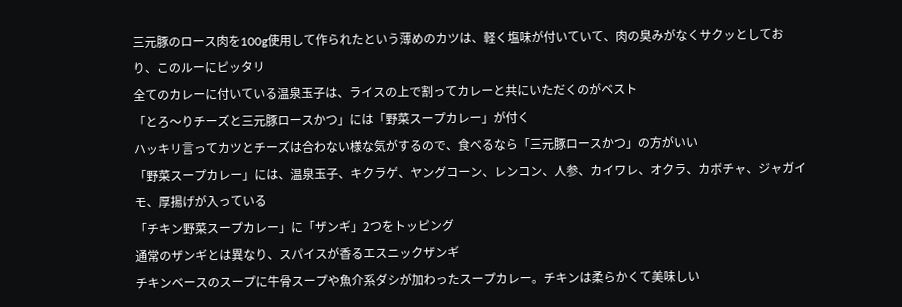三元豚のロース肉を100g使用して作られたという薄めのカツは、軽く塩味が付いていて、肉の臭みがなくサクッとしており、このルーにピッタリ
全てのカレーに付いている温泉玉子は、ライスの上で割ってカレーと共にいただくのがベスト
「とろ〜りチーズと三元豚ロースかつ」には「野菜スープカレー」が付く
ハッキリ言ってカツとチーズは合わない様な気がするので、食べるなら「三元豚ロースかつ」の方がいい
「野菜スープカレー」には、温泉玉子、キクラゲ、ヤングコーン、レンコン、人参、カイワレ、オクラ、カボチャ、ジャガイモ、厚揚げが入っている
「チキン野菜スープカレー」に「ザンギ」2つをトッピング
通常のザンギとは異なり、スパイスが香るエスニックザンギ
チキンベースのスープに牛骨スープや魚介系ダシが加わったスープカレー。チキンは柔らかくて美味しい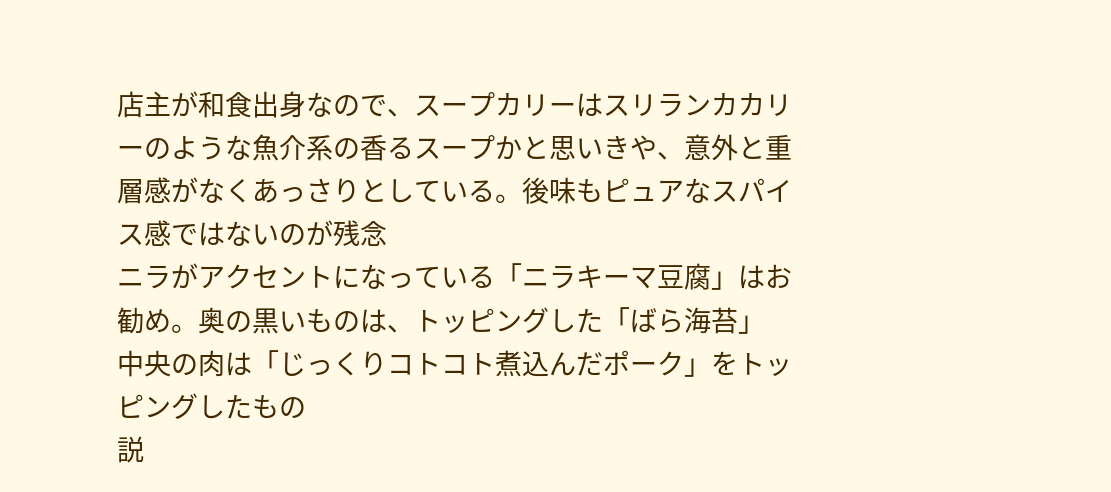店主が和食出身なので、スープカリーはスリランカカリーのような魚介系の香るスープかと思いきや、意外と重層感がなくあっさりとしている。後味もピュアなスパイス感ではないのが残念
ニラがアクセントになっている「ニラキーマ豆腐」はお勧め。奥の黒いものは、トッピングした「ばら海苔」
中央の肉は「じっくりコトコト煮込んだポーク」をトッピングしたもの
説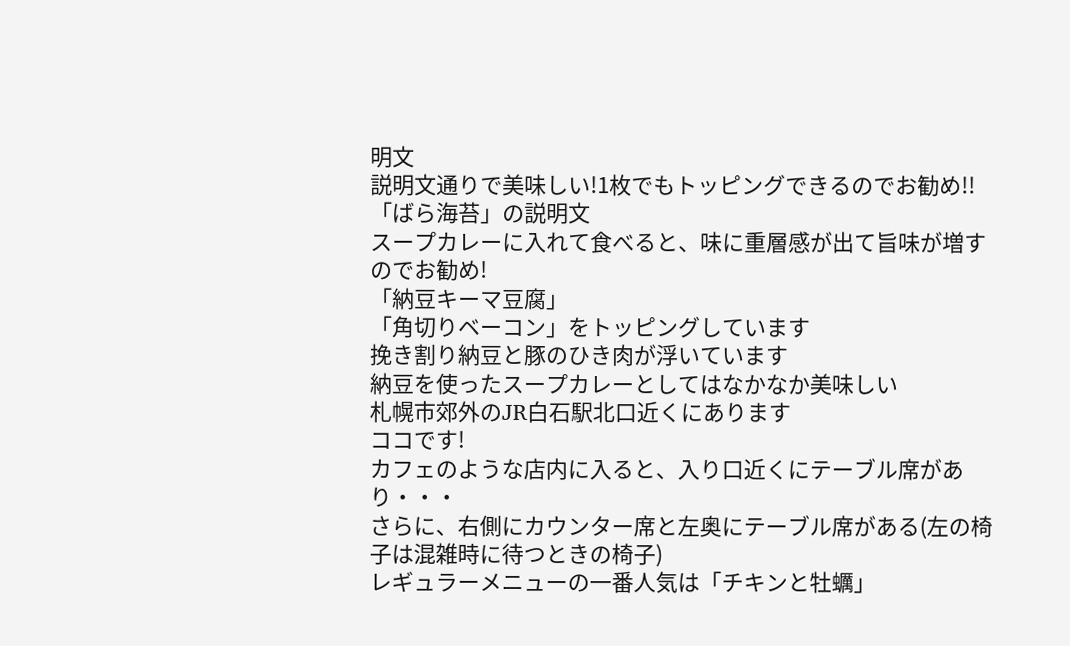明文
説明文通りで美味しい!1枚でもトッピングできるのでお勧め!!
「ばら海苔」の説明文
スープカレーに入れて食べると、味に重層感が出て旨味が増すのでお勧め!
「納豆キーマ豆腐」
「角切りベーコン」をトッピングしています
挽き割り納豆と豚のひき肉が浮いています
納豆を使ったスープカレーとしてはなかなか美味しい
札幌市郊外のJR白石駅北口近くにあります
ココです!
カフェのような店内に入ると、入り口近くにテーブル席があり・・・
さらに、右側にカウンター席と左奥にテーブル席がある(左の椅子は混雑時に待つときの椅子)
レギュラーメニューの一番人気は「チキンと牡蠣」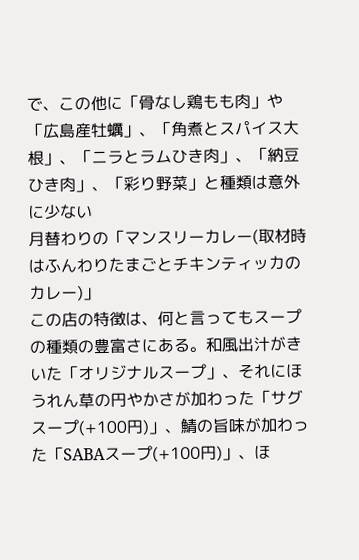で、この他に「骨なし鶏もも肉」や「広島産牡蠣」、「角煮とスパイス大根」、「ニラとラムひき肉」、「納豆ひき肉」、「彩り野菜」と種類は意外に少ない
月替わりの「マンスリーカレー(取材時はふんわりたまごとチキンティッカのカレー)」
この店の特徴は、何と言ってもスープの種類の豊富さにある。和風出汁がきいた「オリジナルスープ」、それにほうれん草の円やかさが加わった「サグスープ(+100円)」、鯖の旨味が加わった「SABAスープ(+100円)」、ほ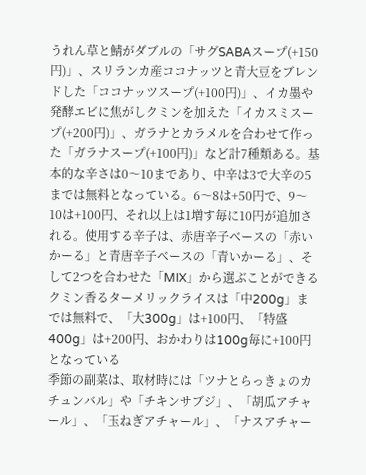うれん草と鯖がダブルの「サグSABAスープ(+150円)」、スリランカ産ココナッツと青大豆をブレンドした「ココナッツスープ(+100円)」、イカ墨や発酵エビに焦がしクミンを加えた「イカスミスープ(+200円)」、ガラナとカラメルを合わせて作った「ガラナスープ(+100円)」など計7種類ある。基本的な辛さは0〜10まであり、中辛は3で大辛の5までは無料となっている。6〜8は+50円で、9〜10は+100円、それ以上は1増す毎に10円が追加される。使用する辛子は、赤唐辛子ベースの「赤いかーる」と青唐辛子ベースの「青いかーる」、そして2つを合わせた「MIX」から選ぶことができる
クミン香るターメリックライスは「中200g」までは無料で、「大300g」は+100円、「特盛400g」は+200円、おかわりは100g毎に+100円となっている
季節の副菜は、取材時には「ツナとらっきょのカチュンバル」や「チキンサブジ」、「胡瓜アチャール」、「玉ねぎアチャール」、「ナスアチャー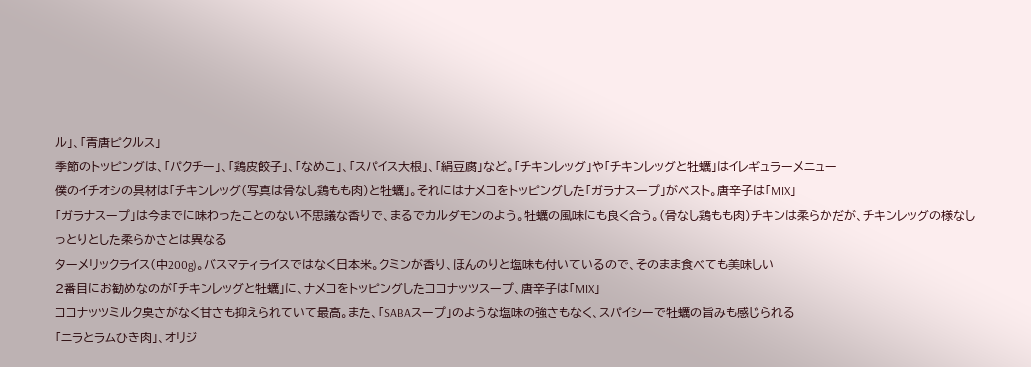ル」、「青唐ピクルス」
季節のトッピングは、「パクチー」、「鶏皮餃子」、「なめこ」、「スパイス大根」、「絹豆腐」など。「チキンレッグ」や「チキンレッグと牡蠣」はイレギュラーメニュー
僕のイチオシの具材は「チキンレッグ(写真は骨なし鶏もも肉)と牡蠣」。それにはナメコをトッピングした「ガラナスープ」がベスト。唐辛子は「MIX」
「ガラナスープ」は今までに味わったことのない不思議な香りで、まるでカルダモンのよう。牡蠣の風味にも良く合う。(骨なし鶏もも肉)チキンは柔らかだが、チキンレッグの様なしっとりとした柔らかさとは異なる
ターメリックライス(中200g)。バスマティライスではなく日本米。クミンが香り、ほんのりと塩味も付いているので、そのまま食べても美味しい
2番目にお勧めなのが「チキンレッグと牡蠣」に、ナメコをトッピングしたココナッツスープ、唐辛子は「MIX」
ココナッツミルク臭さがなく甘さも抑えられていて最高。また、「SABAスープ」のような塩味の強さもなく、スパイシーで牡蠣の旨みも感じられる
「ニラとラムひき肉」、オリジ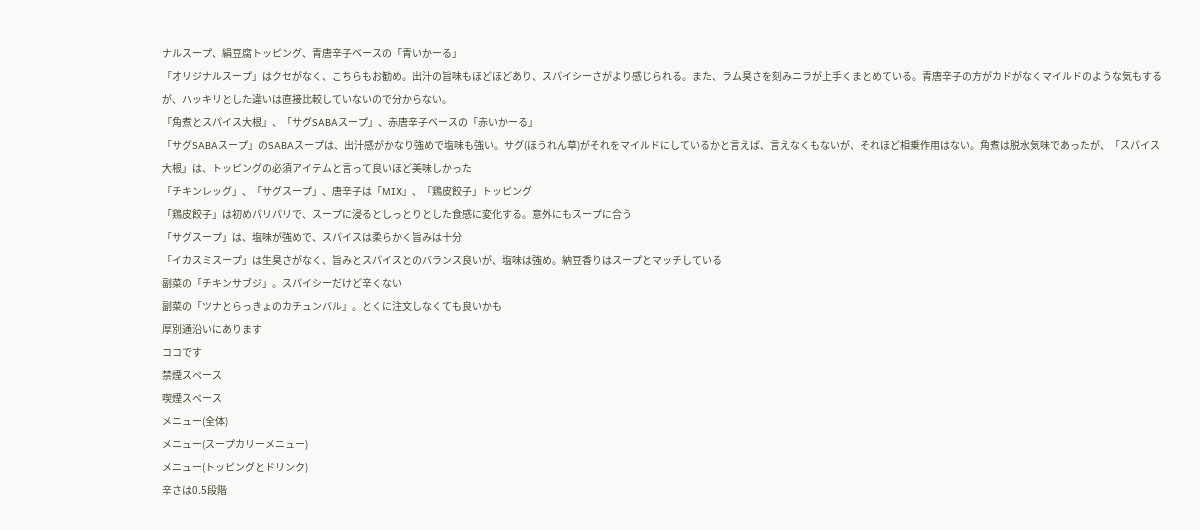ナルスープ、絹豆腐トッピング、青唐辛子ベースの「青いかーる」
「オリジナルスープ」はクセがなく、こちらもお勧め。出汁の旨味もほどほどあり、スパイシーさがより感じられる。また、ラム臭さを刻みニラが上手くまとめている。青唐辛子の方がカドがなくマイルドのような気もするが、ハッキリとした違いは直接比較していないので分からない。
「角煮とスパイス大根」、「サグSABAスープ」、赤唐辛子ベースの「赤いかーる」
「サグSABAスープ」のSABAスープは、出汁感がかなり強めで塩味も強い。サグ(ほうれん草)がそれをマイルドにしているかと言えば、言えなくもないが、それほど相乗作用はない。角煮は脱水気味であったが、「スパイス大根」は、トッピングの必須アイテムと言って良いほど美味しかった
「チキンレッグ」、「サグスープ」、唐辛子は「MIX」、「鶏皮餃子」トッピング
「鶏皮餃子」は初めパリパリで、スープに浸るとしっとりとした食感に変化する。意外にもスープに合う
「サグスープ」は、塩味が強めで、スパイスは柔らかく旨みは十分
「イカスミスープ」は生臭さがなく、旨みとスパイスとのバランス良いが、塩味は強め。納豆香りはスープとマッチしている
副菜の「チキンサブジ」。スパイシーだけど辛くない
副菜の「ツナとらっきょのカチュンバル」。とくに注文しなくても良いかも
厚別通沿いにあります
ココです
禁煙スペース
喫煙スペース
メニュー(全体)
メニュー(スープカリーメニュー)
メニュー(トッピングとドリンク)
辛さは0.5段階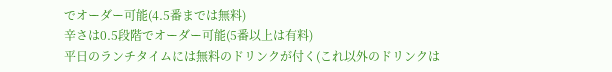でオーダー可能(4.5番までは無料)
辛さは0.5段階でオーダー可能(5番以上は有料)
平日のランチタイムには無料のドリンクが付く(これ以外のドリンクは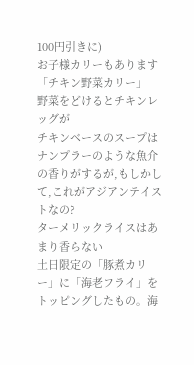100円引きに)
お子様カリーもあります
「チキン野菜カリー」
野菜をどけるとチキンレッグが
チキンベースのスープはナンプラーのような魚介の香りがするが,もしかして,これがアジアンテイストなの?
ターメリックライスはあまり香らない
土日限定の「豚煮カリー」に「海老フライ」をトッピングしたもの。海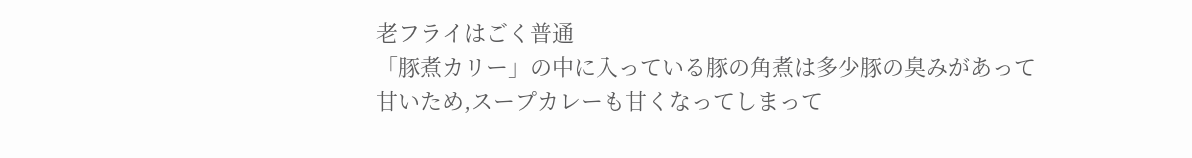老フライはごく普通
「豚煮カリー」の中に入っている豚の角煮は多少豚の臭みがあって甘いため,スープカレーも甘くなってしまって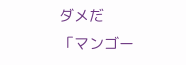ダメだ
「マンゴー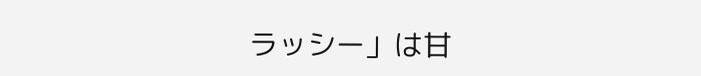ラッシー」は甘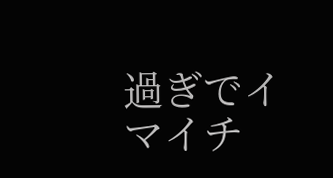過ぎでイマイチ